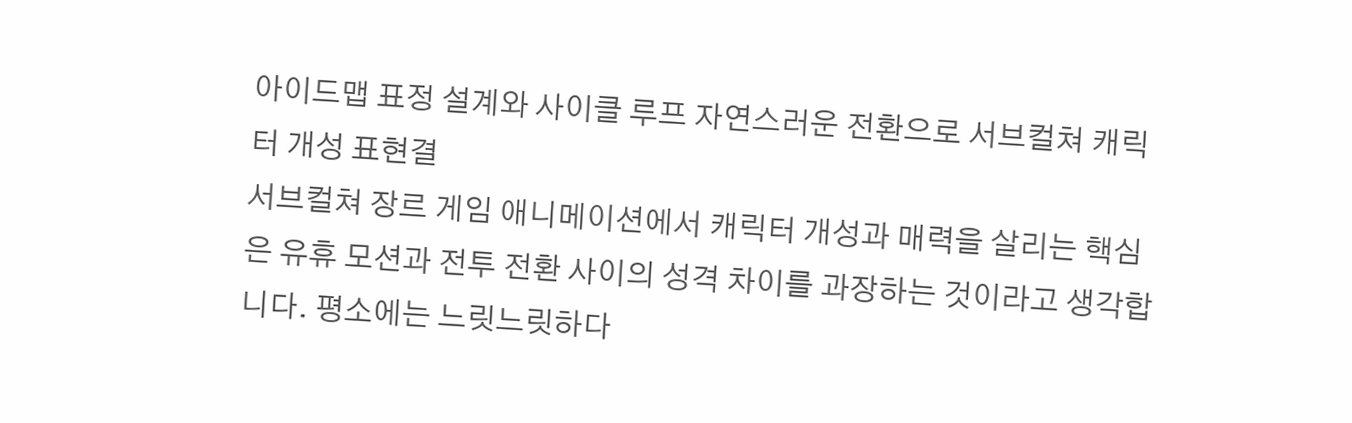아이드맵 표정 설계와 사이클 루프 자연스러운 전환으로 서브컬쳐 캐릭터 개성 표현결
서브컬쳐 장르 게임 애니메이션에서 캐릭터 개성과 매력을 살리는 핵심은 유휴 모션과 전투 전환 사이의 성격 차이를 과장하는 것이라고 생각합니다. 평소에는 느릿느릿하다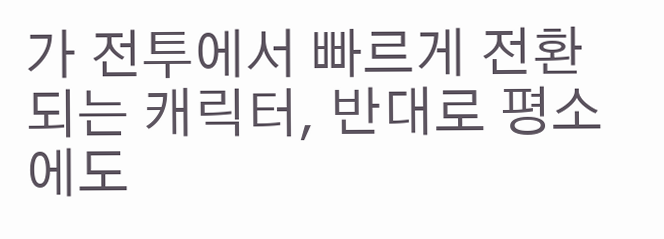가 전투에서 빠르게 전환되는 캐릭터, 반대로 평소에도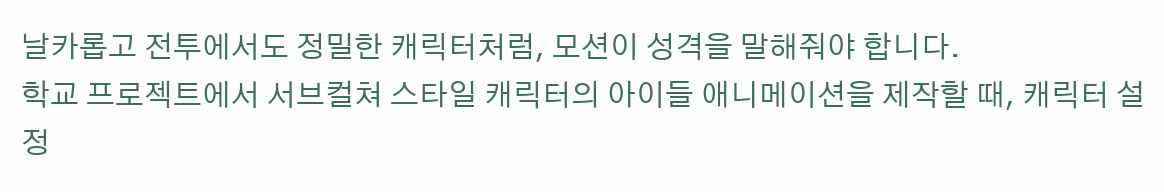날카롭고 전투에서도 정밀한 캐릭터처럼, 모션이 성격을 말해줘야 합니다.
학교 프로젝트에서 서브컬쳐 스타일 캐릭터의 아이들 애니메이션을 제작할 때, 캐릭터 설정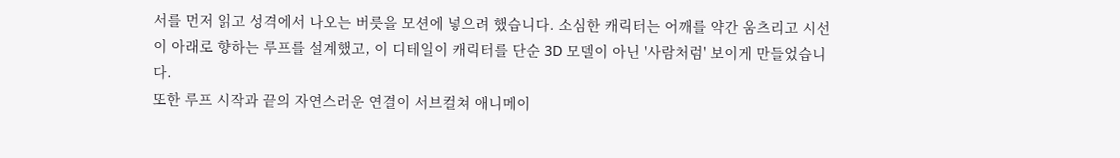서를 먼저 읽고 성격에서 나오는 버릇을 모션에 넣으려 했습니다. 소심한 캐릭터는 어깨를 약간 움츠리고 시선이 아래로 향하는 루프를 설계했고, 이 디테일이 캐릭터를 단순 3D 모델이 아닌 '사람처럼' 보이게 만들었습니다.
또한 루프 시작과 끝의 자연스러운 연결이 서브컬쳐 애니메이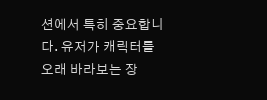션에서 특히 중요합니다. 유저가 캐릭터를 오래 바라보는 장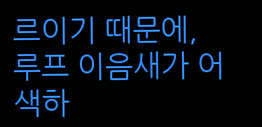르이기 때문에, 루프 이음새가 어색하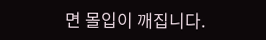면 몰입이 깨집니다.